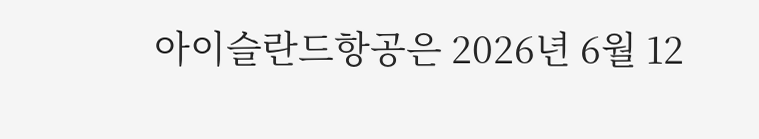아이슬란드항공은 2026년 6월 12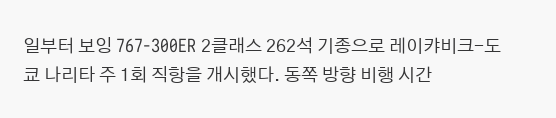일부터 보잉 767-300ER 2클래스 262석 기종으로 레이캬비크-도쿄 나리타 주 1회 직항을 개시했다. 동쪽 방향 비행 시간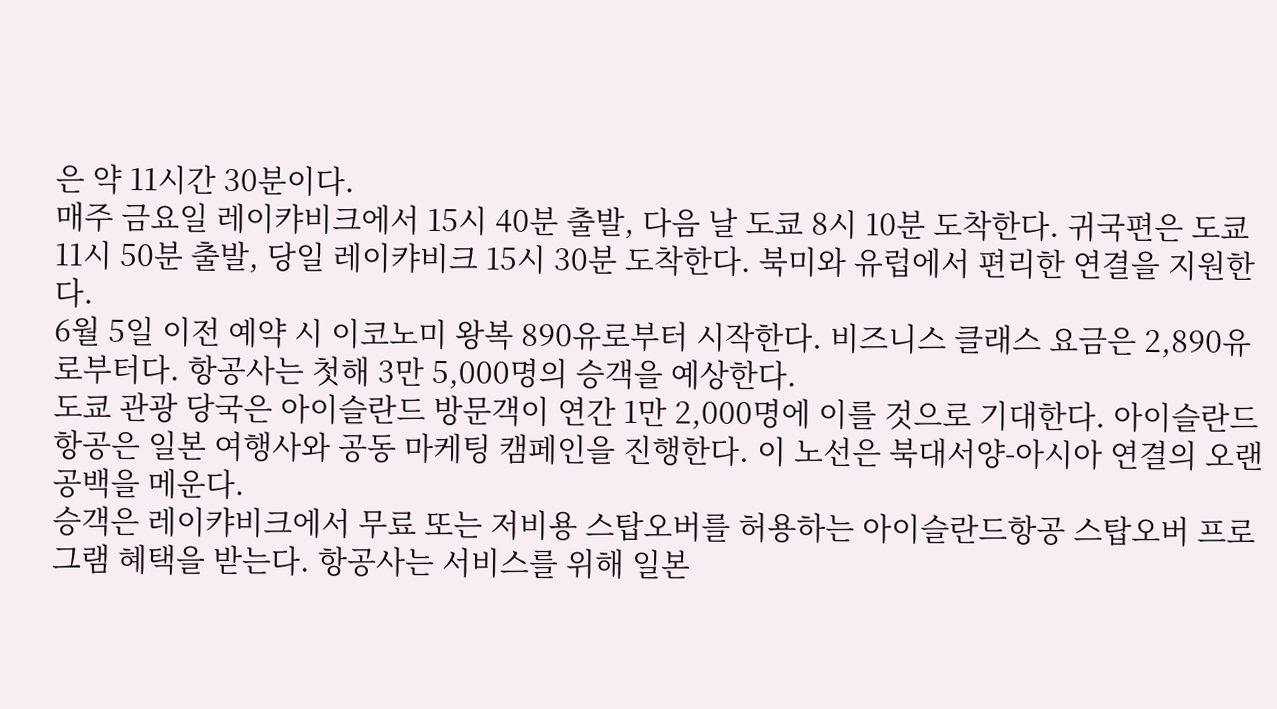은 약 11시간 30분이다.
매주 금요일 레이캬비크에서 15시 40분 출발, 다음 날 도쿄 8시 10분 도착한다. 귀국편은 도쿄 11시 50분 출발, 당일 레이캬비크 15시 30분 도착한다. 북미와 유럽에서 편리한 연결을 지원한다.
6월 5일 이전 예약 시 이코노미 왕복 890유로부터 시작한다. 비즈니스 클래스 요금은 2,890유로부터다. 항공사는 첫해 3만 5,000명의 승객을 예상한다.
도쿄 관광 당국은 아이슬란드 방문객이 연간 1만 2,000명에 이를 것으로 기대한다. 아이슬란드항공은 일본 여행사와 공동 마케팅 캠페인을 진행한다. 이 노선은 북대서양-아시아 연결의 오랜 공백을 메운다.
승객은 레이캬비크에서 무료 또는 저비용 스탑오버를 허용하는 아이슬란드항공 스탑오버 프로그램 혜택을 받는다. 항공사는 서비스를 위해 일본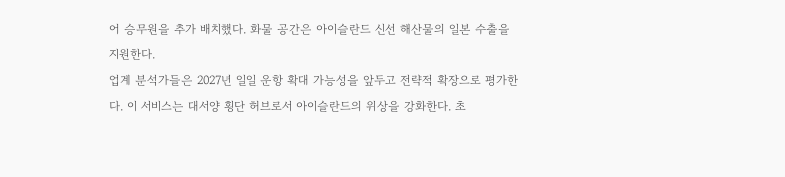어 승무원을 추가 배치했다. 화물 공간은 아이슬란드 신선 해산물의 일본 수출을 지원한다.
업계 분석가들은 2027년 일일 운항 확대 가능성을 앞두고 전략적 확장으로 평가한다. 이 서비스는 대서양 횡단 허브로서 아이슬란드의 위상을 강화한다. 초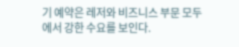기 예약은 레저와 비즈니스 부문 모두에서 강한 수요를 보인다.